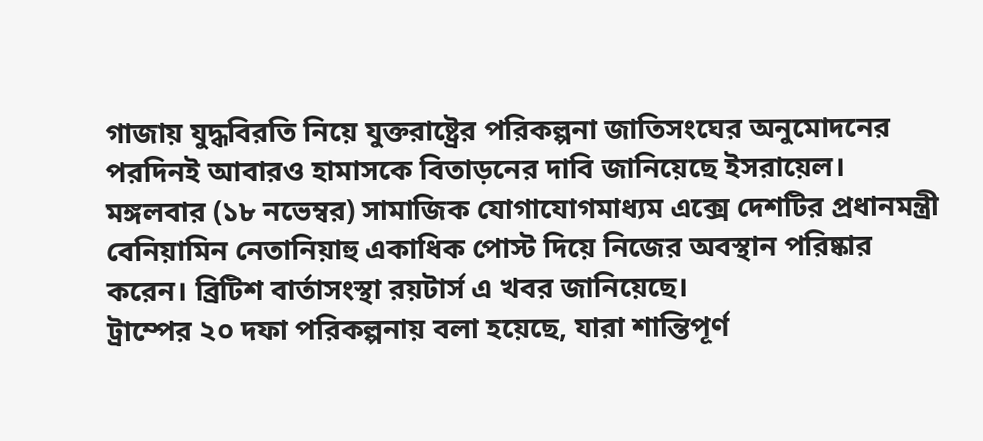গাজায় যুদ্ধবিরতি নিয়ে যুক্তরাষ্ট্রের পরিকল্পনা জাতিসংঘের অনুমোদনের পরদিনই আবারও হামাসকে বিতাড়নের দাবি জানিয়েছে ইসরায়েল। মঙ্গলবার (১৮ নভেম্বর) সামাজিক যোগাযোগমাধ্যম এক্সে দেশটির প্রধানমন্ত্রী বেনিয়ামিন নেতানিয়াহু একাধিক পোস্ট দিয়ে নিজের অবস্থান পরিষ্কার করেন। ব্রিটিশ বার্তাসংস্থা রয়টার্স এ খবর জানিয়েছে।
ট্রাম্পের ২০ দফা পরিকল্পনায় বলা হয়েছে, যারা শান্তিপূর্ণ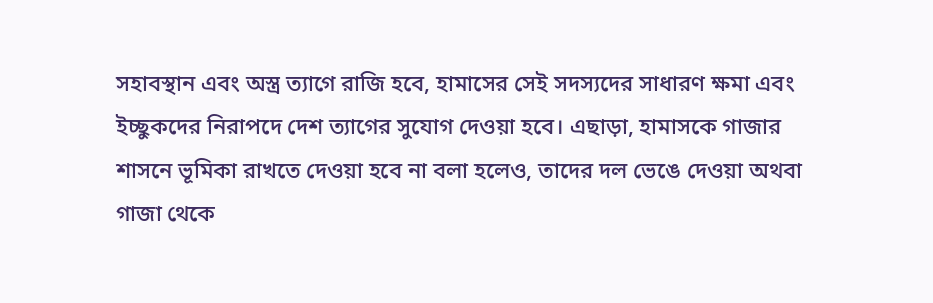সহাবস্থান এবং অস্ত্র ত্যাগে রাজি হবে, হামাসের সেই সদস্যদের সাধারণ ক্ষমা এবং ইচ্ছুকদের নিরাপদে দেশ ত্যাগের সুযোগ দেওয়া হবে। এছাড়া, হামাসকে গাজার শাসনে ভূমিকা রাখতে দেওয়া হবে না বলা হলেও, তাদের দল ভেঙে দেওয়া অথবা গাজা থেকে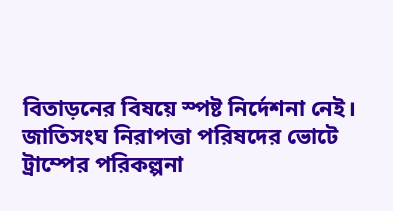বিতাড়নের বিষয়ে স্পষ্ট নির্দেশনা নেই।
জাতিসংঘ নিরাপত্তা পরিষদের ভোটে ট্রাম্পের পরিকল্পনা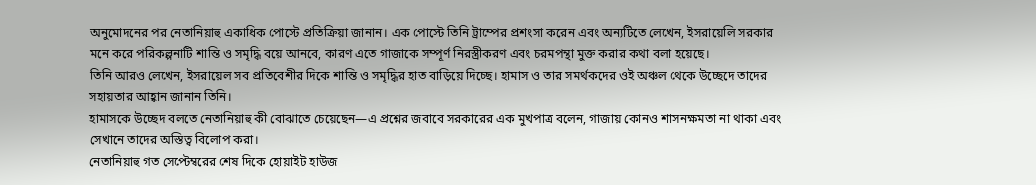অনুমোদনের পর নেতানিয়াহু একাধিক পোস্টে প্রতিক্রিয়া জানান। এক পোস্টে তিনি ট্রাম্পের প্রশংসা করেন এবং অন্যটিতে লেখেন, ইসরায়েলি সরকার মনে করে পরিকল্পনাটি শান্তি ও সমৃদ্ধি বয়ে আনবে, কারণ এতে গাজাকে সম্পূর্ণ নিরস্ত্রীকরণ এবং চরমপন্থা মুক্ত করার কথা বলা হয়েছে।
তিনি আরও লেখেন, ইসরায়েল সব প্রতিবেশীর দিকে শান্তি ও সমৃদ্ধির হাত বাড়িয়ে দিচ্ছে। হামাস ও তার সমর্থকদের ওই অঞ্চল থেকে উচ্ছেদে তাদের সহায়তার আহ্বান জানান তিনি।
হামাসকে উচ্ছেদ বলতে নেতানিয়াহু কী বোঝাতে চেয়েছেন—এ প্রশ্নের জবাবে সরকারের এক মুখপাত্র বলেন, গাজায় কোনও শাসনক্ষমতা না থাকা এবং সেখানে তাদের অস্তিত্ব বিলোপ করা।
নেতানিয়াহু গত সেপ্টেম্বরের শেষ দিকে হোয়াইট হাউজ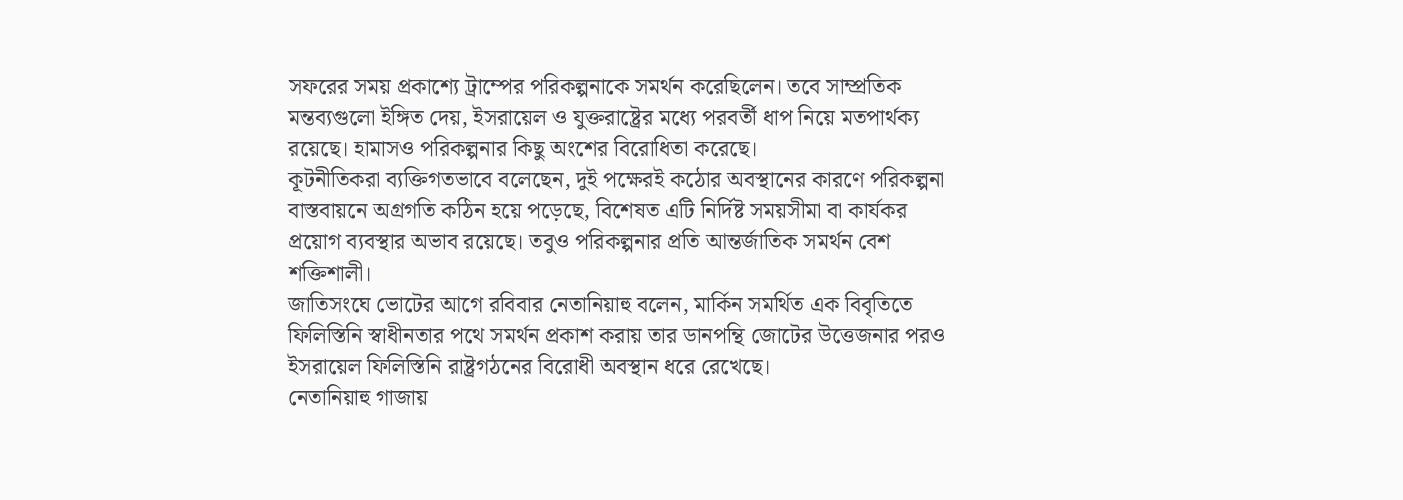সফরের সময় প্রকাশ্যে ট্রাম্পের পরিকল্পনাকে সমর্থন করেছিলেন। তবে সাম্প্রতিক মন্তব্যগুলো ইঙ্গিত দেয়, ইসরায়েল ও যুক্তরাষ্ট্রের মধ্যে পরবর্তী ধাপ নিয়ে মতপার্থক্য রয়েছে। হামাসও পরিকল্পনার কিছু অংশের বিরোধিতা করেছে।
কূটনীতিকরা ব্যক্তিগতভাবে বলেছেন, দুই পক্ষেরই কঠোর অবস্থানের কারণে পরিকল্পনা বাস্তবায়নে অগ্রগতি কঠিন হয়ে পড়েছে, বিশেষত এটি নির্দিষ্ট সময়সীমা বা কার্যকর প্রয়োগ ব্যবস্থার অভাব রয়েছে। তবুও পরিকল্পনার প্রতি আন্তর্জাতিক সমর্থন বেশ শক্তিশালী।
জাতিসংঘে ভোটের আগে রবিবার নেতানিয়াহু বলেন, মার্কিন সমর্থিত এক বিবৃতিতে ফিলিস্তিনি স্বাধীনতার পথে সমর্থন প্রকাশ করায় তার ডানপন্থি জোটের উত্তেজনার পরও ইসরায়েল ফিলিস্তিনি রাষ্ট্রগঠনের বিরোধী অবস্থান ধরে রেখেছে।
নেতানিয়াহু গাজায়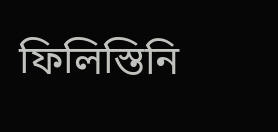ফিলিস্তিনি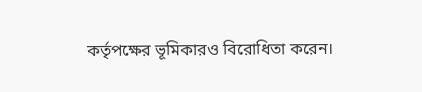কর্তৃপক্ষের ভূমিকারও বিরোধিতা করেন।